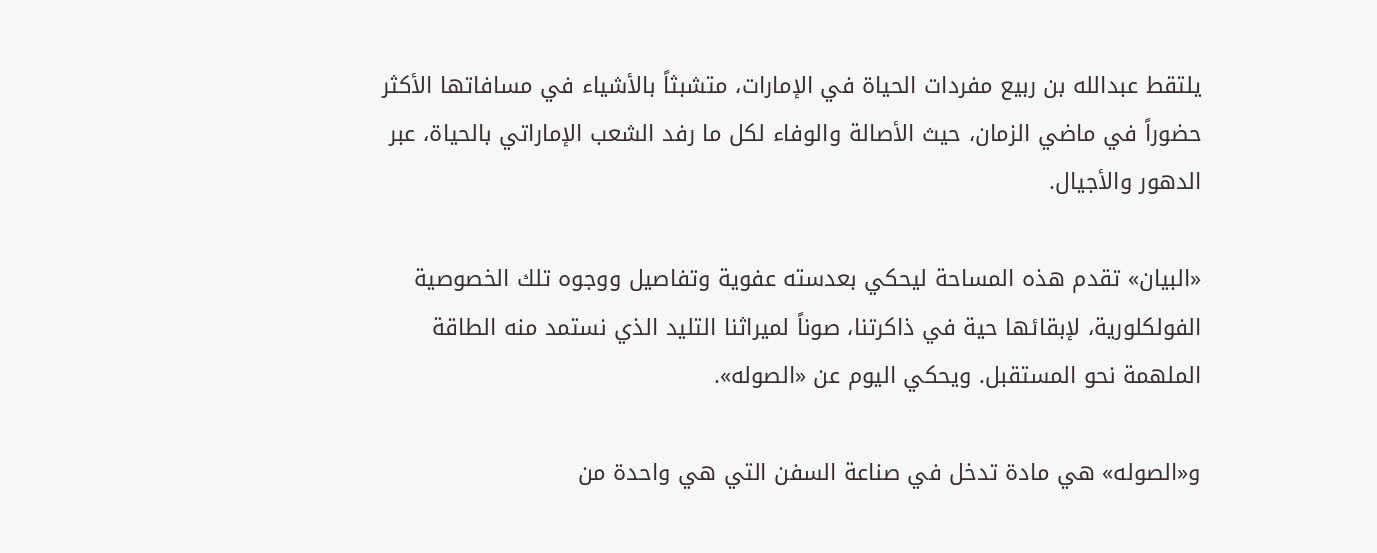يلتقط عبدالله بن ربيع مفردات الحياة في الإمارات، متشبثاً بالأشياء في مسافاتها الأكثر حضوراً في ماضي الزمان، حيث الأصالة والوفاء لكل ما رفد الشعب الإماراتي بالحياة، عبر الدهور والأجيال.

«البيان» تقدم هذه المساحة ليحكي بعدسته عفوية وتفاصيل ووجوه تلك الخصوصية الفولكلورية، لإبقائها حية في ذاكرتنا، صوناً لميراثنا التليد الذي نستمد منه الطاقة الملهمة نحو المستقبل. ويحكي اليوم عن «الصوله».

و«الصوله» هي مادة تدخل في صناعة السفن التي هي واحدة من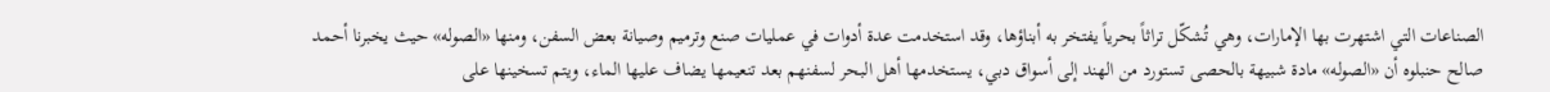الصناعات التي اشتهرت بها الإمارات، وهي تُشكّل تراثاً بحرياً يفتخر به أبناؤها، وقد استخدمت عدة أدوات في عمليات صنع وترميم وصيانة بعض السفن، ومنها «الصوله» حيث يخبرنا أحمد صالح حنبلوه أن «الصوله» مادة شبيهة بالحصى تستورد من الهند إلى أسواق دبي، يستخدمها أهل البحر لسفنهم بعد تنعيمها يضاف عليها الماء، ويتم تسخينها على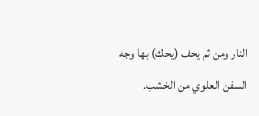النار ومن ثم يحف (يحك) بها وجه السفن العلوي من الخشب.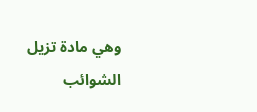وهي مادة تزيل الشوائب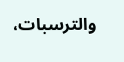والترسبات،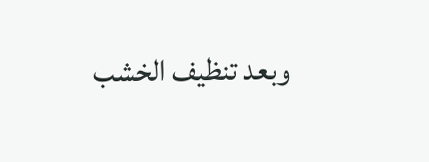وبعد تنظيف الخشب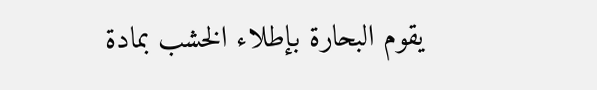يقوم البحارة بإطلاء الخشب بمادة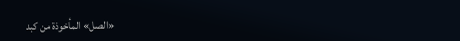«الصل» المأخوذة من كبد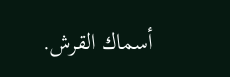أسماك القرش.